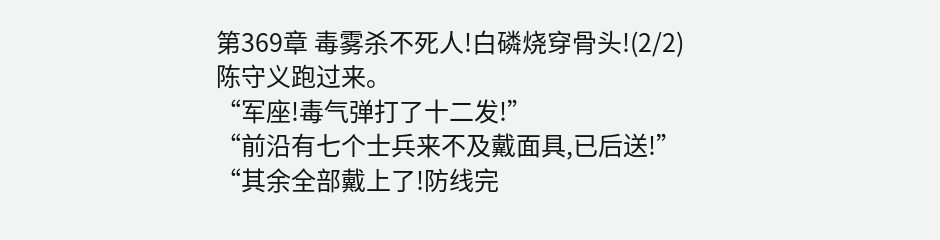第369章 毒雾杀不死人!白磷烧穿骨头!(2/2)
陈守义跑过来。
“军座!毒气弹打了十二发!”
“前沿有七个士兵来不及戴面具,已后送!”
“其余全部戴上了!防线完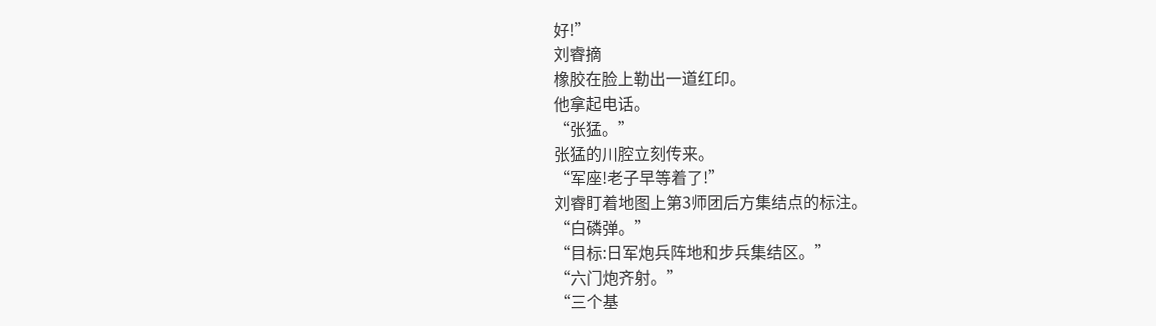好!”
刘睿摘
橡胶在脸上勒出一道红印。
他拿起电话。
“张猛。”
张猛的川腔立刻传来。
“军座!老子早等着了!”
刘睿盯着地图上第3师团后方集结点的标注。
“白磷弹。”
“目标:日军炮兵阵地和步兵集结区。”
“六门炮齐射。”
“三个基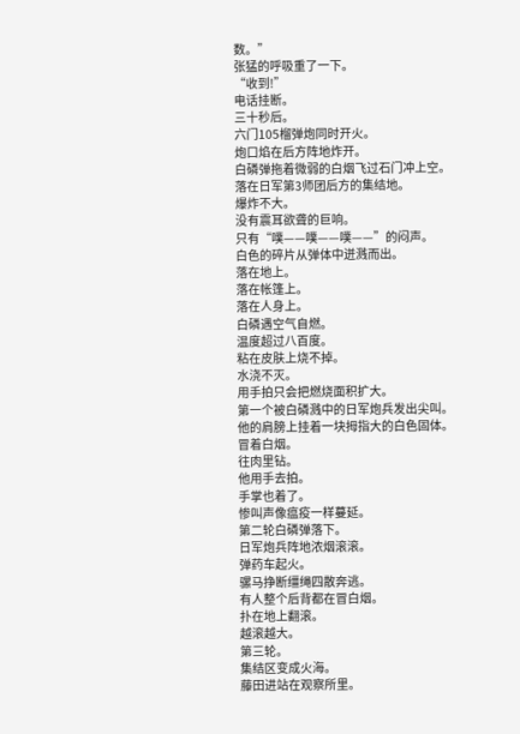数。”
张猛的呼吸重了一下。
“收到!”
电话挂断。
三十秒后。
六门105榴弹炮同时开火。
炮口焰在后方阵地炸开。
白磷弹拖着微弱的白烟飞过石门冲上空。
落在日军第3师团后方的集结地。
爆炸不大。
没有震耳欲聋的巨响。
只有“噗——噗——噗——”的闷声。
白色的碎片从弹体中迸溅而出。
落在地上。
落在帐篷上。
落在人身上。
白磷遇空气自燃。
温度超过八百度。
粘在皮肤上烧不掉。
水浇不灭。
用手拍只会把燃烧面积扩大。
第一个被白磷溅中的日军炮兵发出尖叫。
他的肩膀上挂着一块拇指大的白色固体。
冒着白烟。
往肉里钻。
他用手去拍。
手掌也着了。
惨叫声像瘟疫一样蔓延。
第二轮白磷弹落下。
日军炮兵阵地浓烟滚滚。
弹药车起火。
骡马挣断缰绳四散奔逃。
有人整个后背都在冒白烟。
扑在地上翻滚。
越滚越大。
第三轮。
集结区变成火海。
藤田进站在观察所里。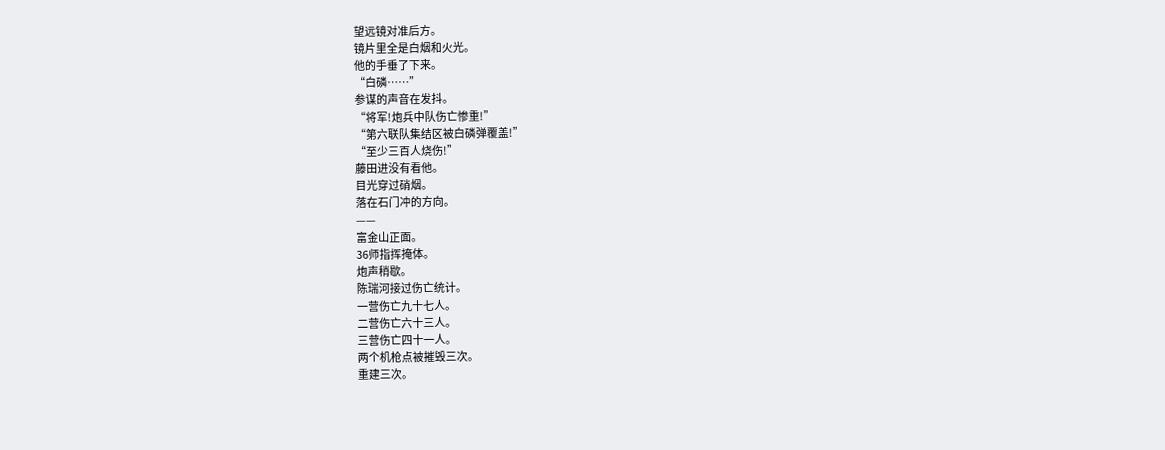望远镜对准后方。
镜片里全是白烟和火光。
他的手垂了下来。
“白磷……”
参谋的声音在发抖。
“将军!炮兵中队伤亡惨重!”
“第六联队集结区被白磷弹覆盖!”
“至少三百人烧伤!”
藤田进没有看他。
目光穿过硝烟。
落在石门冲的方向。
——
富金山正面。
36师指挥掩体。
炮声稍歇。
陈瑞河接过伤亡统计。
一营伤亡九十七人。
二营伤亡六十三人。
三营伤亡四十一人。
两个机枪点被摧毁三次。
重建三次。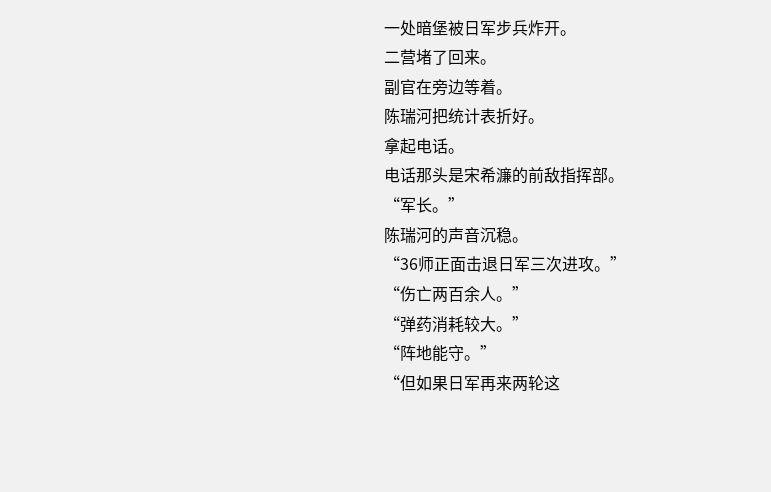一处暗堡被日军步兵炸开。
二营堵了回来。
副官在旁边等着。
陈瑞河把统计表折好。
拿起电话。
电话那头是宋希濂的前敌指挥部。
“军长。”
陈瑞河的声音沉稳。
“36师正面击退日军三次进攻。”
“伤亡两百余人。”
“弹药消耗较大。”
“阵地能守。”
“但如果日军再来两轮这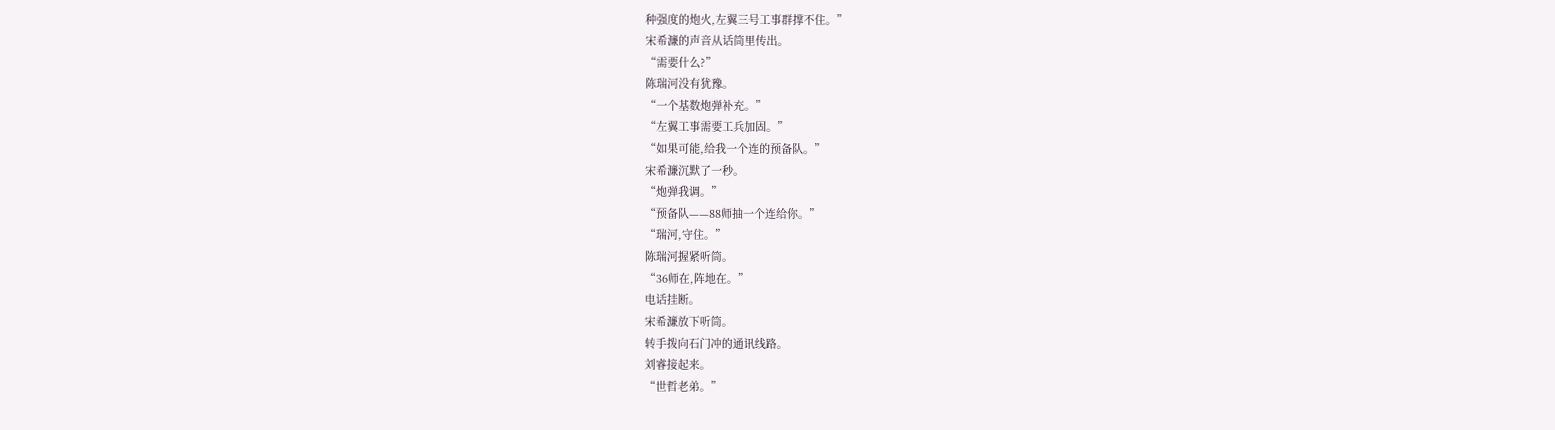种强度的炮火,左翼三号工事群撑不住。”
宋希濂的声音从话筒里传出。
“需要什么?”
陈瑞河没有犹豫。
“一个基数炮弹补充。”
“左翼工事需要工兵加固。”
“如果可能,给我一个连的预备队。”
宋希濂沉默了一秒。
“炮弹我调。”
“预备队——88师抽一个连给你。”
“瑞河,守住。”
陈瑞河握紧听筒。
“36师在,阵地在。”
电话挂断。
宋希濂放下听筒。
转手拨向石门冲的通讯线路。
刘睿接起来。
“世哲老弟。”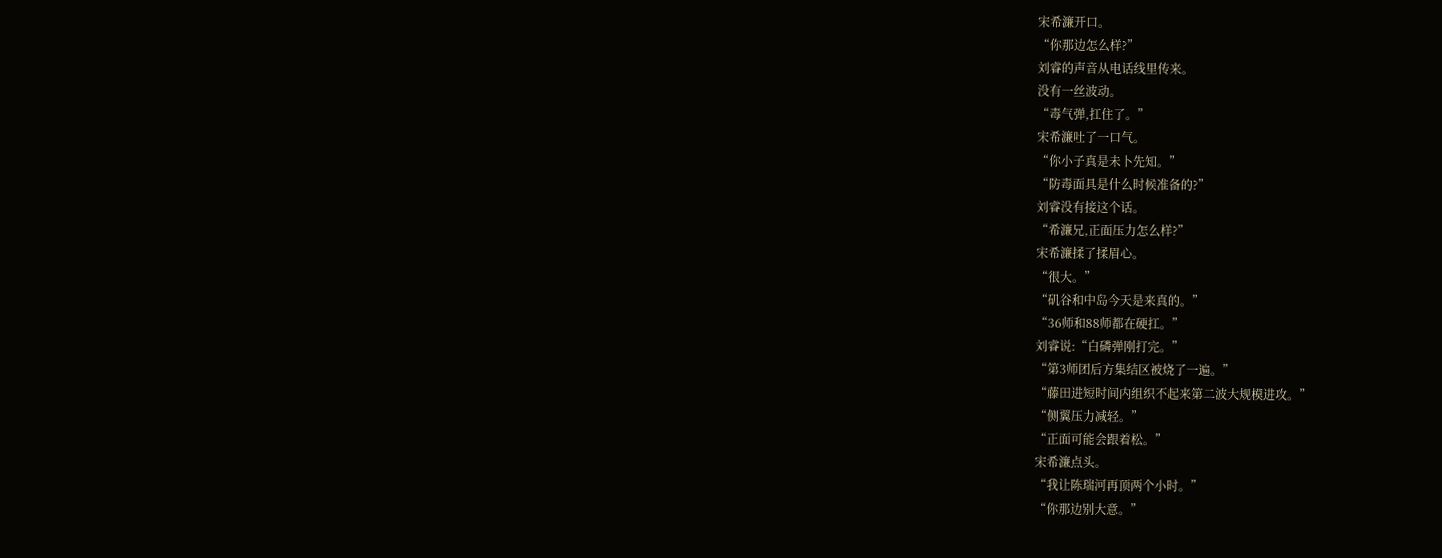宋希濂开口。
“你那边怎么样?”
刘睿的声音从电话线里传来。
没有一丝波动。
“毒气弹,扛住了。”
宋希濂吐了一口气。
“你小子真是未卜先知。”
“防毒面具是什么时候准备的?”
刘睿没有接这个话。
“希濂兄,正面压力怎么样?”
宋希濂揉了揉眉心。
“很大。”
“矶谷和中岛今天是来真的。”
“36师和88师都在硬扛。”
刘睿说:“白磷弹刚打完。”
“第3师团后方集结区被烧了一遍。”
“藤田进短时间内组织不起来第二波大规模进攻。”
“侧翼压力减轻。”
“正面可能会跟着松。”
宋希濂点头。
“我让陈瑞河再顶两个小时。”
“你那边别大意。”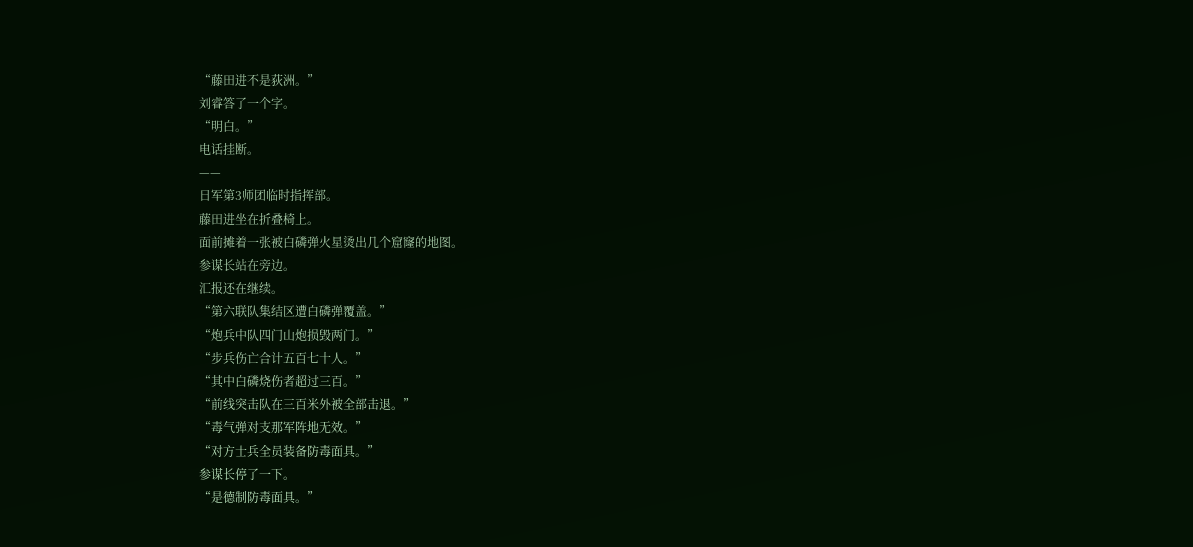“藤田进不是荻洲。”
刘睿答了一个字。
“明白。”
电话挂断。
——
日军第3师团临时指挥部。
藤田进坐在折叠椅上。
面前摊着一张被白磷弹火星烫出几个窟窿的地图。
参谋长站在旁边。
汇报还在继续。
“第六联队集结区遭白磷弹覆盖。”
“炮兵中队四门山炮损毁两门。”
“步兵伤亡合计五百七十人。”
“其中白磷烧伤者超过三百。”
“前线突击队在三百米外被全部击退。”
“毒气弹对支那军阵地无效。”
“对方士兵全员装备防毒面具。”
参谋长停了一下。
“是德制防毒面具。”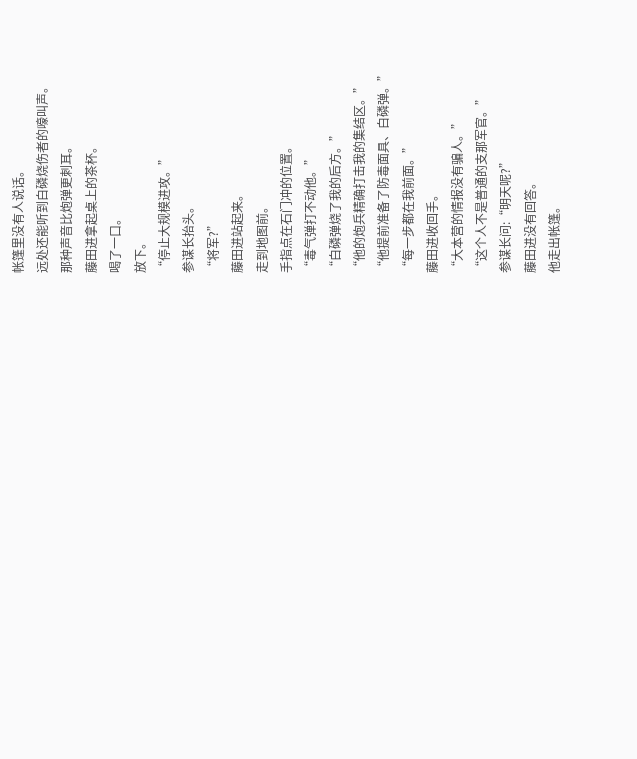帐篷里没有人说话。
远处还能听到白磷烧伤者的嚎叫声。
那种声音比炮弹更刺耳。
藤田进拿起桌上的茶杯。
喝了一口。
放下。
“停止大规模进攻。”
参谋长抬头。
“将军?”
藤田进站起来。
走到地图前。
手指点在石门冲的位置。
“毒气弹打不动他。”
“白磷弹烧了我的后方。”
“他的炮兵精确打击我的集结区。”
“他提前准备了防毒面具、白磷弹。”
“每一步都在我前面。”
藤田进收回手。
“大本营的情报没有骗人。”
“这个人不是普通的支那军官。”
参谋长问:“明天呢?”
藤田进没有回答。
他走出帐篷。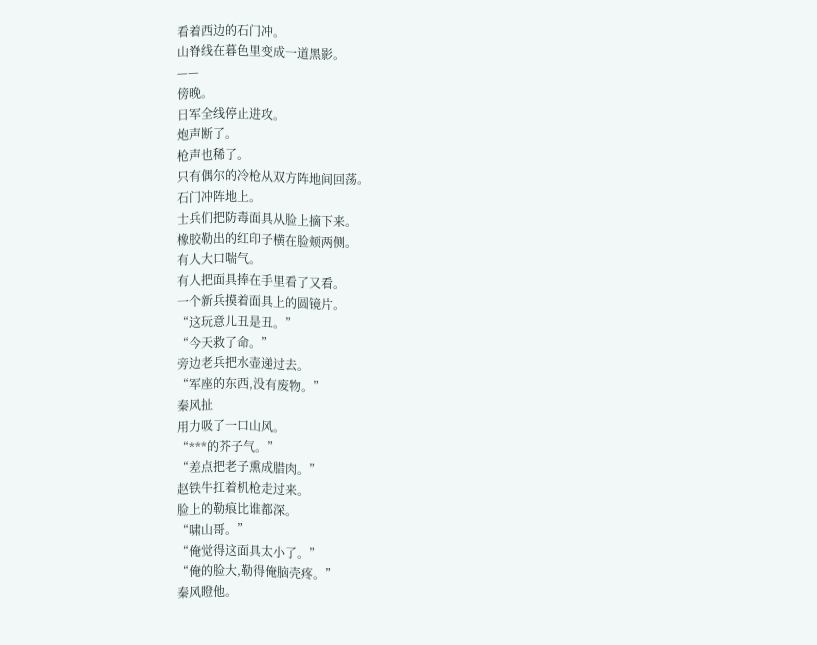看着西边的石门冲。
山脊线在暮色里变成一道黑影。
——
傍晚。
日军全线停止进攻。
炮声断了。
枪声也稀了。
只有偶尔的冷枪从双方阵地间回荡。
石门冲阵地上。
士兵们把防毒面具从脸上摘下来。
橡胶勒出的红印子横在脸颊两侧。
有人大口喘气。
有人把面具捧在手里看了又看。
一个新兵摸着面具上的圆镜片。
“这玩意儿丑是丑。”
“今天救了命。”
旁边老兵把水壶递过去。
“军座的东西,没有废物。”
秦风扯
用力吸了一口山风。
“***的芥子气。”
“差点把老子熏成腊肉。”
赵铁牛扛着机枪走过来。
脸上的勒痕比谁都深。
“啸山哥。”
“俺觉得这面具太小了。”
“俺的脸大,勒得俺脑壳疼。”
秦风瞪他。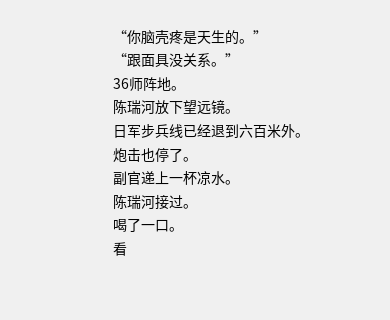“你脑壳疼是天生的。”
“跟面具没关系。”
36师阵地。
陈瑞河放下望远镜。
日军步兵线已经退到六百米外。
炮击也停了。
副官递上一杯凉水。
陈瑞河接过。
喝了一口。
看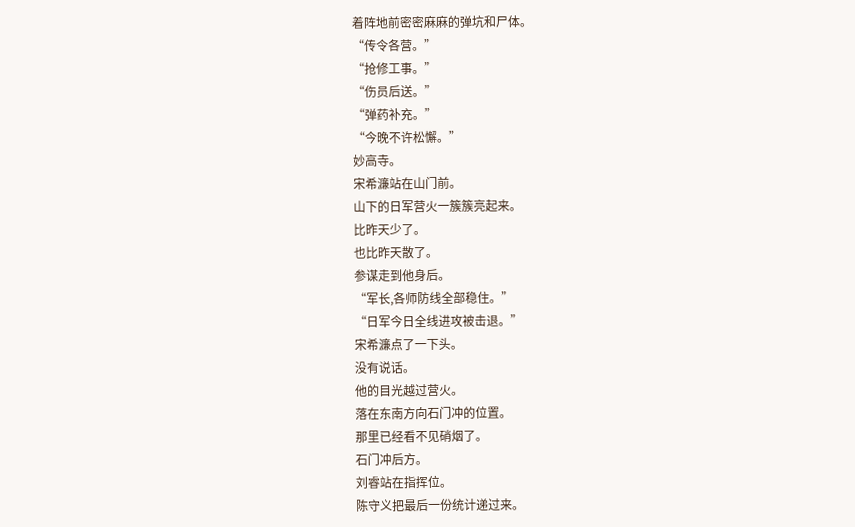着阵地前密密麻麻的弹坑和尸体。
“传令各营。”
“抢修工事。”
“伤员后送。”
“弹药补充。”
“今晚不许松懈。”
妙高寺。
宋希濂站在山门前。
山下的日军营火一簇簇亮起来。
比昨天少了。
也比昨天散了。
参谋走到他身后。
“军长,各师防线全部稳住。”
“日军今日全线进攻被击退。”
宋希濂点了一下头。
没有说话。
他的目光越过营火。
落在东南方向石门冲的位置。
那里已经看不见硝烟了。
石门冲后方。
刘睿站在指挥位。
陈守义把最后一份统计递过来。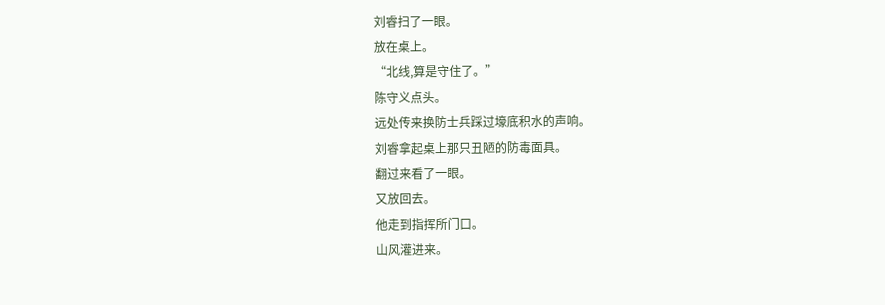刘睿扫了一眼。
放在桌上。
“北线,算是守住了。”
陈守义点头。
远处传来换防士兵踩过壕底积水的声响。
刘睿拿起桌上那只丑陋的防毒面具。
翻过来看了一眼。
又放回去。
他走到指挥所门口。
山风灌进来。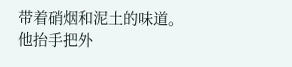带着硝烟和泥土的味道。
他抬手把外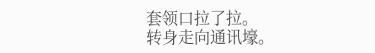套领口拉了拉。
转身走向通讯壕。